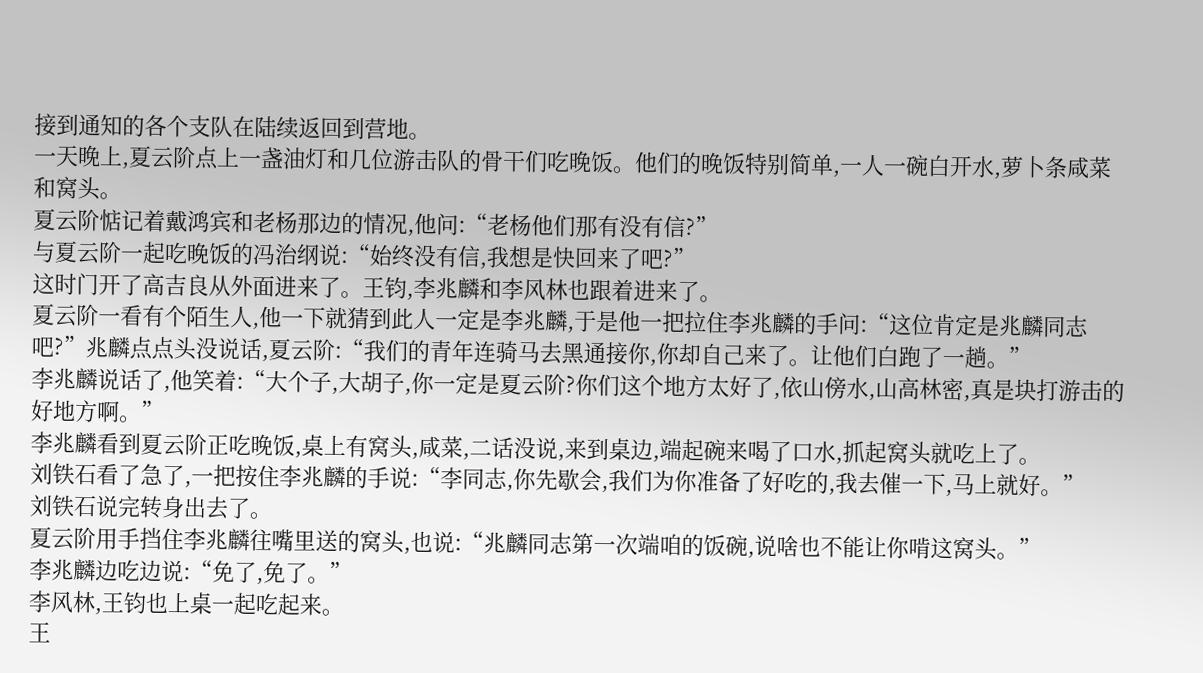接到通知的各个支队在陆续返回到营地。
一天晚上,夏云阶点上一盏油灯和几位游击队的骨干们吃晚饭。他们的晚饭特别简单,一人一碗白开水,萝卜条咸菜和窝头。
夏云阶惦记着戴鸿宾和老杨那边的情况,他问:“老杨他们那有没有信?”
与夏云阶一起吃晚饭的冯治纲说:“始终没有信,我想是快回来了吧?”
这时门开了高吉良从外面进来了。王钧,李兆麟和李风林也跟着进来了。
夏云阶一看有个陌生人,他一下就猜到此人一定是李兆麟,于是他一把拉住李兆麟的手问:“这位肯定是兆麟同志吧?”兆麟点点头没说话,夏云阶:“我们的青年连骑马去黑通接你,你却自己来了。让他们白跑了一趟。”
李兆麟说话了,他笑着:“大个子,大胡子,你一定是夏云阶?你们这个地方太好了,依山傍水,山高林密,真是块打游击的好地方啊。”
李兆麟看到夏云阶正吃晚饭,桌上有窝头,咸菜,二话没说,来到桌边,端起碗来喝了口水,抓起窝头就吃上了。
刘铁石看了急了,一把按住李兆麟的手说:“李同志,你先歇会,我们为你准备了好吃的,我去催一下,马上就好。”
刘铁石说完转身出去了。
夏云阶用手挡住李兆麟往嘴里送的窝头,也说:“兆麟同志第一次端咱的饭碗,说啥也不能让你啃这窝头。”
李兆麟边吃边说:“免了,免了。”
李风林,王钧也上桌一起吃起来。
王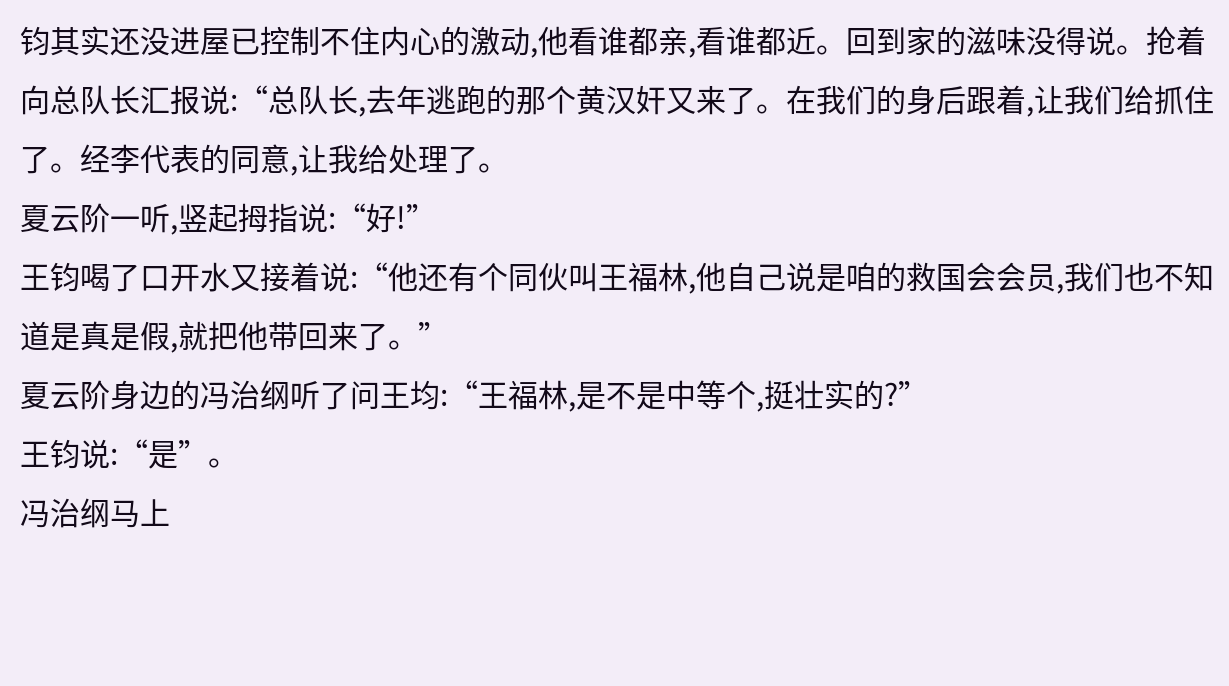钧其实还没进屋已控制不住内心的激动,他看谁都亲,看谁都近。回到家的滋味没得说。抢着向总队长汇报说:“总队长,去年逃跑的那个黄汉奸又来了。在我们的身后跟着,让我们给抓住了。经李代表的同意,让我给处理了。
夏云阶一听,竖起拇指说:“好!”
王钧喝了口开水又接着说:“他还有个同伙叫王福林,他自己说是咱的救国会会员,我们也不知道是真是假,就把他带回来了。”
夏云阶身边的冯治纲听了问王均:“王福林,是不是中等个,挺壮实的?”
王钧说:“是”。
冯治纲马上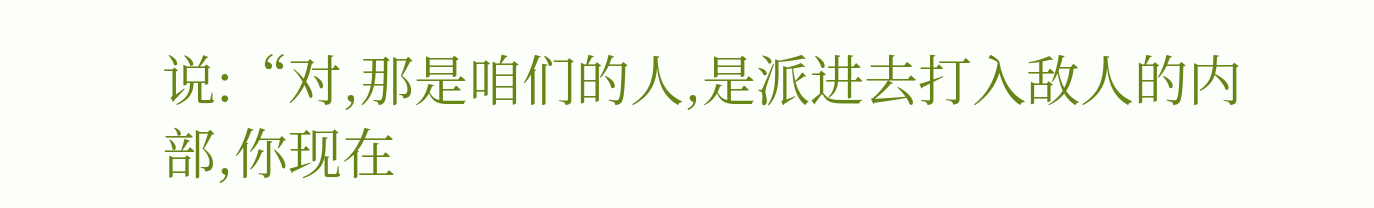说:“对,那是咱们的人,是派进去打入敌人的内部,你现在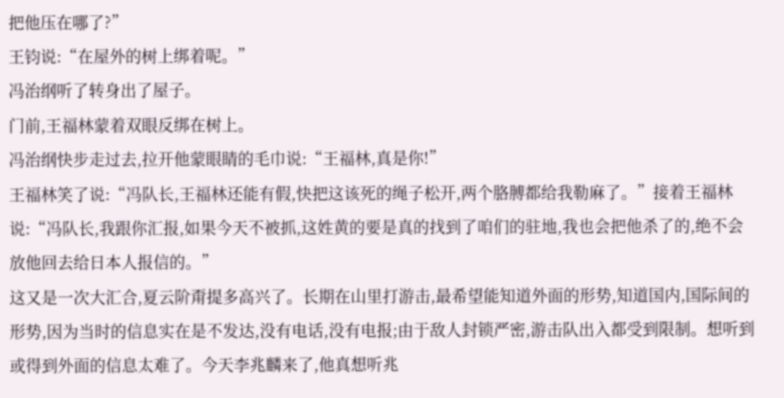把他压在哪了?”
王钧说:“在屋外的树上绑着呢。”
冯治纲听了转身出了屋子。
门前,王福林蒙着双眼反绑在树上。
冯治纲快步走过去,拉开他蒙眼睛的毛巾说:“王福林,真是你!”
王福林笑了说:“冯队长,王福林还能有假,快把这该死的绳子松开,两个胳膊都给我勒麻了。”接着王福林说:“冯队长,我跟你汇报,如果今天不被抓,这姓黄的要是真的找到了咱们的驻地,我也会把他杀了的,绝不会放他回去给日本人报信的。”
这又是一次大汇合,夏云阶甭提多高兴了。长期在山里打游击,最希望能知道外面的形势,知道国内,国际间的形势,因为当时的信息实在是不发达,没有电话,没有电报;由于敌人封锁严密,游击队出入都受到限制。想听到或得到外面的信息太难了。今天李兆麟来了,他真想听兆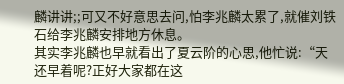麟讲讲;;可又不好意思去问,怕李兆麟太累了,就催刘铁石给李兆麟安排地方休息。
其实李兆麟也早就看出了夏云阶的心思,他忙说:“天还早着呢?正好大家都在这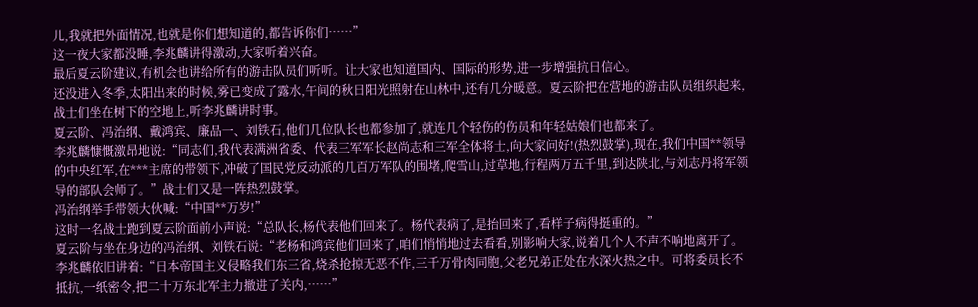儿,我就把外面情况,也就是你们想知道的,都告诉你们……”
这一夜大家都没睡,李兆麟讲得激动,大家听着兴奋。
最后夏云阶建议,有机会也讲给所有的游击队员们听听。让大家也知道国内、国际的形势,进一步增强抗日信心。
还没进入冬季,太阳出来的时候,雾已变成了露水,午间的秋日阳光照射在山林中,还有几分暖意。夏云阶把在营地的游击队员组织起来,战士们坐在树下的空地上,听李兆麟讲时事。
夏云阶、冯治纲、戴鸿宾、廉品一、刘铁石,他们几位队长也都参加了,就连几个轻伤的伤员和年轻姑娘们也都来了。
李兆麟慷慨激昂地说:“同志们,我代表满洲省委、代表三军军长赵尚志和三军全体将士,向大家问好!(热烈鼓掌),现在,我们中国**领导的中央红军,在***主席的带领下,冲破了国民党反动派的几百万军队的围堵,爬雪山,过草地,行程两万五千里,到达陕北,与刘志丹将军领导的部队会师了。”战士们又是一阵热烈鼓掌。
冯治纲举手带领大伙喊:“中国**万岁!”
这时一名战士跑到夏云阶面前小声说:“总队长,杨代表他们回来了。杨代表病了,是抬回来了,看样子病得挺重的。”
夏云阶与坐在身边的冯治纲、刘铁石说:“老杨和鸿宾他们回来了,咱们悄悄地过去看看,别影响大家,说着几个人不声不响地离开了。
李兆麟依旧讲着:“日本帝国主义侵略我们东三省,烧杀抢掠无恶不作,三千万骨肉同胞,父老兄弟正处在水深火热之中。可将委员长不抵抗,一纸密令,把二十万东北军主力撤进了关内,……”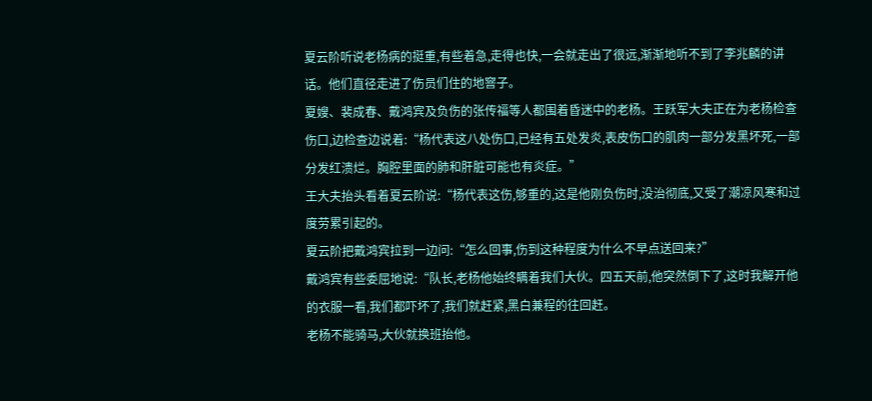夏云阶听说老杨病的挺重,有些着急,走得也快,一会就走出了很远,渐渐地听不到了李兆麟的讲话。他们直径走进了伤员们住的地窨子。
夏嫂、裴成春、戴鸿宾及负伤的张传福等人都围着昏迷中的老杨。王跃军大夫正在为老杨检查伤口,边检查边说着:“杨代表这八处伤口,已经有五处发炎,表皮伤口的肌肉一部分发黑坏死,一部分发红溃烂。胸腔里面的肺和肝脏可能也有炎症。”
王大夫抬头看着夏云阶说:“杨代表这伤,够重的,这是他刚负伤时,没治彻底,又受了潮凉风寒和过度劳累引起的。
夏云阶把戴鸿宾拉到一边问:“怎么回事,伤到这种程度为什么不早点送回来?”
戴鸿宾有些委屈地说:“队长,老杨他始终瞒着我们大伙。四五天前,他突然倒下了,这时我解开他的衣服一看,我们都吓坏了,我们就赶紧,黑白兼程的往回赶。
老杨不能骑马,大伙就换班抬他。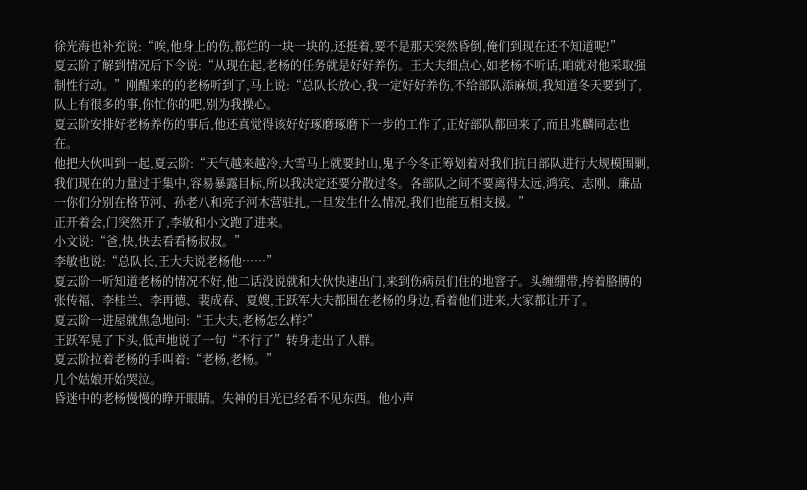徐光海也补充说:“唉,他身上的伤,都烂的一块一块的,还挺着,要不是那天突然昏倒,俺们到现在还不知道呢!”
夏云阶了解到情况后下令说:“从现在起,老杨的任务就是好好养伤。王大夫细点心,如老杨不听话,咱就对他采取强制性行动。”刚醒来的的老杨听到了,马上说:“总队长放心,我一定好好养伤,不给部队添麻烦,我知道冬天要到了,队上有很多的事,你忙你的吧,别为我操心。
夏云阶安排好老杨养伤的事后,他还真觉得该好好琢磨琢磨下一步的工作了,正好部队都回来了,而且兆麟同志也在。
他把大伙叫到一起,夏云阶:“天气越来越冷,大雪马上就要封山,鬼子今冬正筹划着对我们抗日部队进行大规模围剿,我们现在的力量过于集中,容易暴露目标,所以我决定还要分散过冬。各部队之间不要离得太远,鸿宾、志刚、廉品一你们分别在格节河、孙老八和亮子河木营驻扎,一旦发生什么情况,我们也能互相支援。”
正开着会,门突然开了,李敏和小文跑了进来。
小文说:“爸,快,快去看看杨叔叔。”
李敏也说:“总队长,王大夫说老杨他……”
夏云阶一听知道老杨的情况不好,他二话没说就和大伙快速出门,来到伤病员们住的地窨子。头缠绷带,挎着胳膊的张传福、李桂兰、李再德、裴成春、夏嫂,王跃军大夫都围在老杨的身边,看着他们进来,大家都让开了。
夏云阶一进屋就焦急地问:“王大夫,老杨怎么样?”
王跃军晃了下头,低声地说了一句“不行了”转身走出了人群。
夏云阶拉着老杨的手叫着:“老杨,老杨。”
几个姑娘开始哭泣。
昏迷中的老杨慢慢的睁开眼睛。失神的目光已经看不见东西。他小声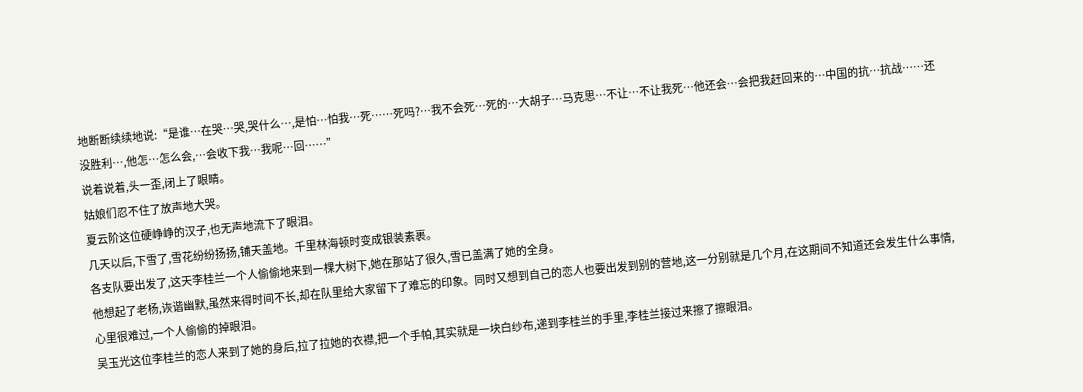地断断续续地说:“是谁…在哭…哭,哭什么…,是怕…怕我…死……死吗?…我不会死…死的…大胡子…马克思…不让…不让我死…他还会…会把我赶回来的…中国的抗…抗战……还没胜利…,他怎…怎么会,…会收下我…我呢…回……”
说着说着,头一歪,闭上了眼睛。
姑娘们忍不住了放声地大哭。
夏云阶这位硬峥峥的汉子,也无声地流下了眼泪。
几天以后,下雪了,雪花纷纷扬扬,铺天盖地。千里林海顿时变成银装素裹。
各支队要出发了,这天李桂兰一个人偷偷地来到一棵大树下,她在那站了很久,雪已盖满了她的全身。
他想起了老杨,诙谐幽默,虽然来得时间不长,却在队里给大家留下了难忘的印象。同时又想到自己的恋人也要出发到别的营地,这一分别就是几个月,在这期间不知道还会发生什么事情,心里很难过,一个人偷偷的掉眼泪。
吴玉光这位李桂兰的恋人来到了她的身后,拉了拉她的衣襟,把一个手帕,其实就是一块白纱布,递到李桂兰的手里,李桂兰接过来擦了擦眼泪。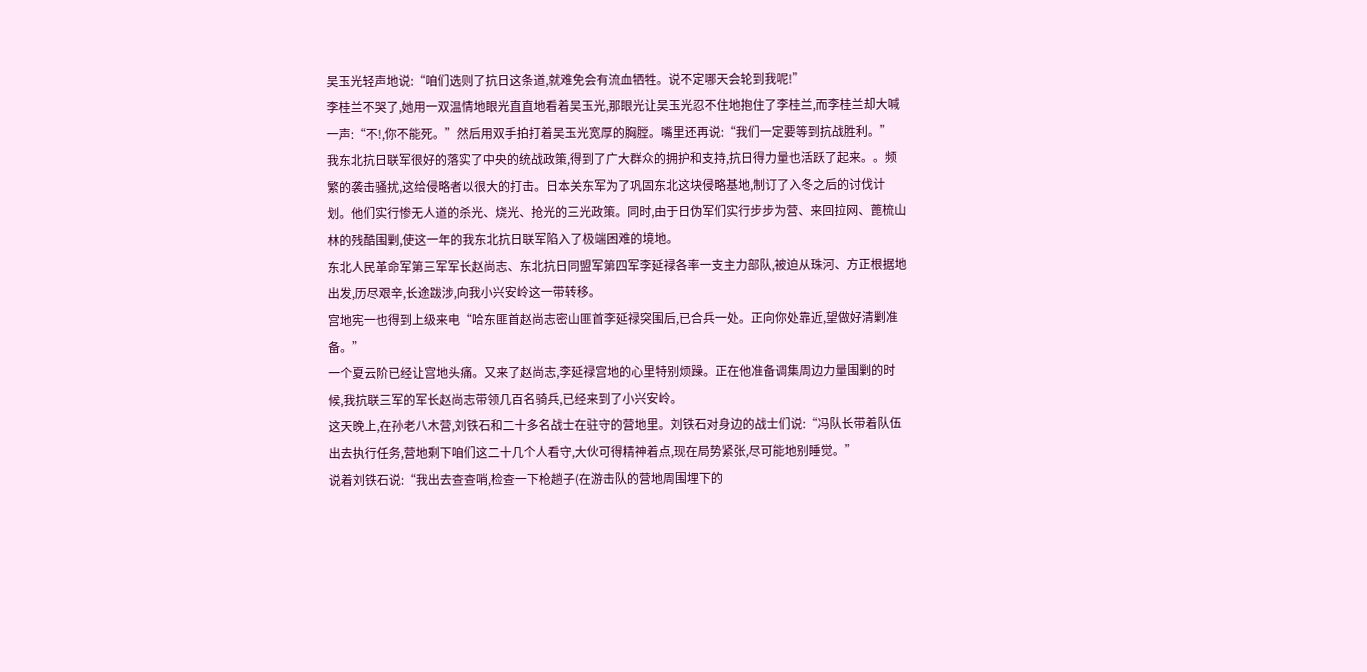吴玉光轻声地说:“咱们选则了抗日这条道,就难免会有流血牺牲。说不定哪天会轮到我呢!”
李桂兰不哭了,她用一双温情地眼光直直地看着吴玉光,那眼光让吴玉光忍不住地抱住了李桂兰,而李桂兰却大喊一声:“不!,你不能死。”然后用双手拍打着吴玉光宽厚的胸膛。嘴里还再说:“我们一定要等到抗战胜利。”
我东北抗日联军很好的落实了中央的统战政策,得到了广大群众的拥护和支持,抗日得力量也活跃了起来。。频繁的袭击骚扰,这给侵略者以很大的打击。日本关东军为了巩固东北这块侵略基地,制订了入冬之后的讨伐计划。他们实行惨无人道的杀光、烧光、抢光的三光政策。同时,由于日伪军们实行步步为营、来回拉网、蓖梳山林的残酷围剿,使这一年的我东北抗日联军陷入了极端困难的境地。
东北人民革命军第三军军长赵尚志、东北抗日同盟军第四军李延禄各率一支主力部队,被迫从珠河、方正根据地出发,历尽艰辛,长途跋涉,向我小兴安岭这一带转移。
宫地宪一也得到上级来电“哈东匪首赵尚志密山匪首李延禄突围后,已合兵一处。正向你处靠近,望做好清剿准备。”
一个夏云阶已经让宫地头痛。又来了赵尚志,李延禄宫地的心里特别烦躁。正在他准备调集周边力量围剿的时候,我抗联三军的军长赵尚志带领几百名骑兵,已经来到了小兴安岭。
这天晚上,在孙老八木营,刘铁石和二十多名战士在驻守的营地里。刘铁石对身边的战士们说:“冯队长带着队伍出去执行任务,营地剩下咱们这二十几个人看守,大伙可得精神着点,现在局势紧张,尽可能地别睡觉。”
说着刘铁石说:“我出去查查哨,检查一下枪趟子(在游击队的营地周围埋下的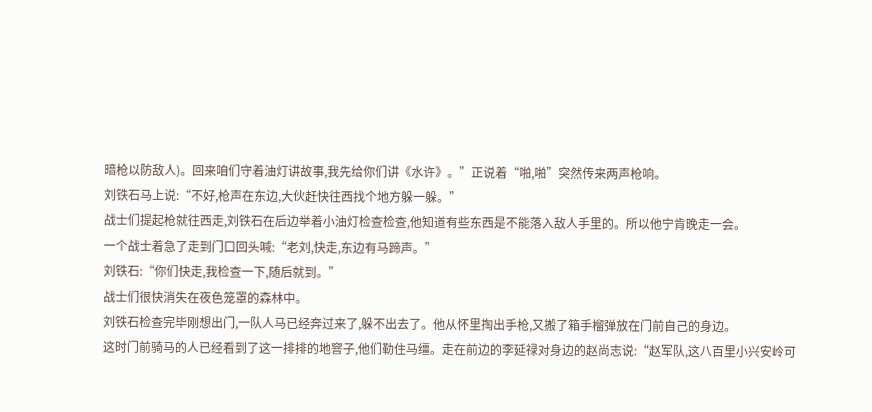暗枪以防敌人)。回来咱们守着油灯讲故事,我先给你们讲《水许》。”正说着“啪,啪”突然传来两声枪响。
刘铁石马上说:“不好,枪声在东边,大伙赶快往西找个地方躲一躲。”
战士们提起枪就往西走,刘铁石在后边举着小油灯检查检查,他知道有些东西是不能落入敌人手里的。所以他宁肯晚走一会。
一个战士着急了走到门口回头喊:“老刘,快走,东边有马蹄声。”
刘铁石:“你们快走,我检查一下,随后就到。”
战士们很快消失在夜色笼罩的森林中。
刘铁石检查完毕刚想出门,一队人马已经奔过来了,躲不出去了。他从怀里掏出手枪,又搬了箱手榴弹放在门前自己的身边。
这时门前骑马的人已经看到了这一排排的地窨子,他们勒住马缰。走在前边的李延禄对身边的赵尚志说:“赵军队,这八百里小兴安岭可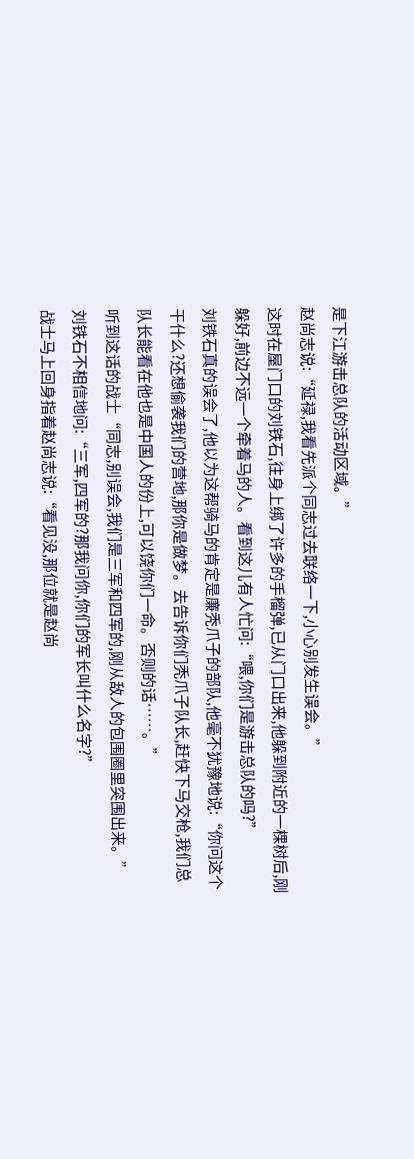是下江游击总队的活动区域。”
赵尚志说:“延禄,我看先派个同志过去联络一下,小心别发生误会。”
这时在屋门口的刘铁石,往身上绑了许多的手榴弹,已从门口出来,他躲到附近的一棵树后,刚躲好,前边不远一个牵着马的人。看到这儿有人忙问:“喂,你们是游击总队的吗?”
刘铁石真的误会了,他以为这帮骑马的肯定是廉秃爪子的部队,他毫不犹豫地说:“你问这个干什么?还想偷袭我们的营地,那你是做梦。去告诉你们秃爪子队长,赶快下马交枪,我们总队长能看在他也是中国人的份上,可以饶你们一命。否则的话……。”
听到这话的战士“同志,别误会,我们是三军和四军的,刚从敌人的包围圈里突围出来。”
刘铁石不相信地问:“三军,四军的?那我问你,你们的军长叫什么名字?”
战士马上回身指着赵尚志说:“看见没,那位就是赵尚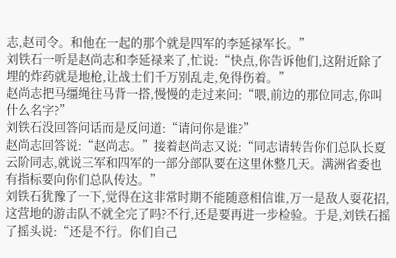志,赵司令。和他在一起的那个就是四军的李延禄军长。”
刘铁石一听是赵尚志和李延禄来了,忙说:“快点,你告诉他们,这附近除了埋的炸药就是地枪,让战士们千万别乱走,免得伤着。”
赵尚志把马缰绳往马背一搭,慢慢的走过来问:“喂,前边的那位同志,你叫什么名字?”
刘铁石没回答问话而是反问道:“请问你是谁?”
赵尚志回答说:“赵尚志。”接着赵尚志又说:“同志请转告你们总队长夏云阶同志,就说三军和四军的一部分部队要在这里休整几天。满洲省委也有指标要向你们总队传达。”
刘铁石犹豫了一下,觉得在这非常时期不能随意相信谁,万一是敌人耍花招,这营地的游击队不就全完了吗?不行,还是要再进一步检验。于是,刘铁石摇了摇头说:“还是不行。你们自己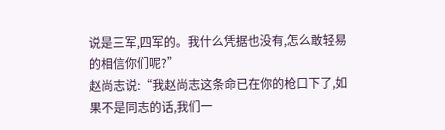说是三军,四军的。我什么凭据也没有,怎么敢轻易的相信你们呢?”
赵尚志说:“我赵尚志这条命已在你的枪口下了,如果不是同志的话,我们一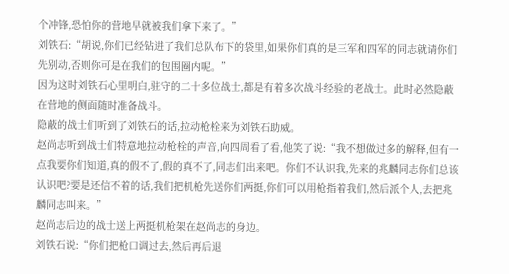个冲锋,恐怕你的营地早就被我们拿下来了。”
刘铁石:“胡说,你们已经钻进了我们总队布下的袋里,如果你们真的是三军和四军的同志就请你们先别动,否则你可是在我们的包围圈内呢。”
因为这时刘铁石心里明白,驻守的二十多位战士,都是有着多次战斗经验的老战士。此时必然隐蔽在营地的侧面随时准备战斗。
隐蔽的战士们听到了刘铁石的话,拉动枪栓来为刘铁石助威。
赵尚志听到战士们特意地拉动枪栓的声音,向四周看了看,他笑了说:“我不想做过多的解释,但有一点我要你们知道,真的假不了,假的真不了,同志们出来吧。你们不认识我,先来的兆麟同志你们总该认识吧?要是还信不着的话,我们把机枪先送你们两挺,你们可以用枪指着我们,然后派个人,去把兆麟同志叫来。”
赵尚志后边的战士送上两挺机枪架在赵尚志的身边。
刘铁石说:“你们把枪口调过去,然后再后退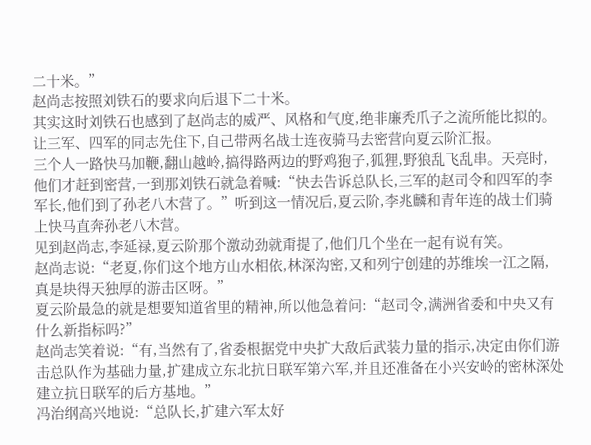二十米。”
赵尚志按照刘铁石的要求向后退下二十米。
其实这时刘铁石也感到了赵尚志的威严、风格和气度,绝非廉秃爪子之流所能比拟的。让三军、四军的同志先住下,自己带两名战士连夜骑马去密营向夏云阶汇报。
三个人一路快马加鞭,翻山越岭,搞得路两边的野鸡狍子,狐狸,野狼乱飞乱串。天亮时,他们才赶到密营,一到那刘铁石就急着喊:“快去告诉总队长,三军的赵司令和四军的李军长,他们到了孙老八木营了。”听到这一情况后,夏云阶,李兆麟和青年连的战士们骑上快马直奔孙老八木营。
见到赵尚志,李延禄,夏云阶那个激动劲就甭提了,他们几个坐在一起有说有笑。
赵尚志说:“老夏,你们这个地方山水相依,林深沟密,又和列宁创建的苏维埃一江之隔,真是块得天独厚的游击区呀。”
夏云阶最急的就是想要知道省里的精神,所以他急着问:“赵司令,满洲省委和中央又有什么新指标吗?”
赵尚志笑着说:“有,当然有了,省委根据党中央扩大敌后武装力量的指示,决定由你们游击总队作为基础力量,扩建成立东北抗日联军第六军,并且还准备在小兴安岭的密林深处建立抗日联军的后方基地。”
冯治纲高兴地说:“总队长,扩建六军太好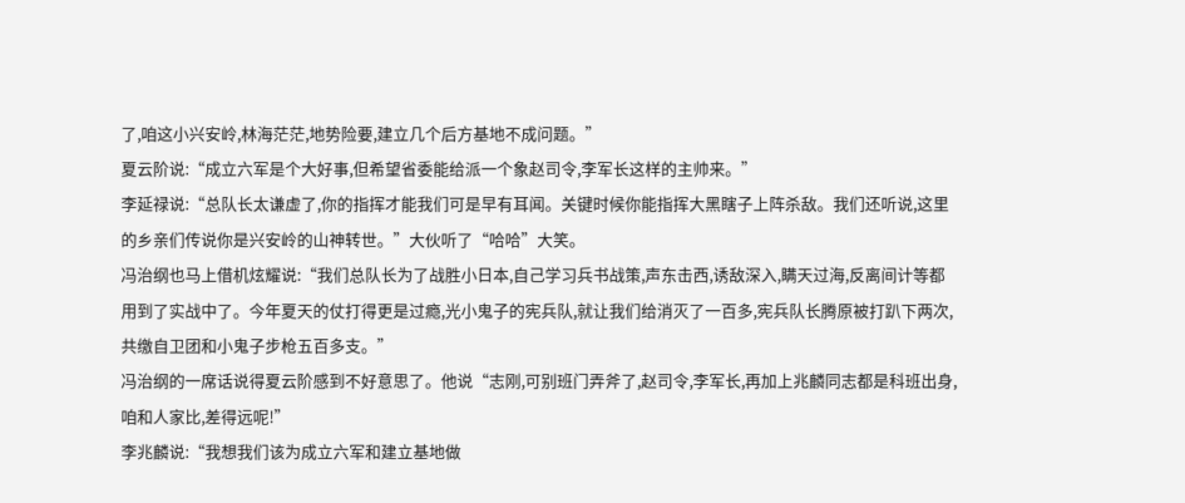了,咱这小兴安岭,林海茫茫,地势险要,建立几个后方基地不成问题。”
夏云阶说:“成立六军是个大好事,但希望省委能给派一个象赵司令,李军长这样的主帅来。”
李延禄说:“总队长太谦虚了,你的指挥才能我们可是早有耳闻。关键时候你能指挥大黑瞎子上阵杀敌。我们还听说,这里的乡亲们传说你是兴安岭的山神转世。”大伙听了“哈哈”大笑。
冯治纲也马上借机炫耀说:“我们总队长为了战胜小日本,自己学习兵书战策,声东击西,诱敌深入,瞒天过海,反离间计等都用到了实战中了。今年夏天的仗打得更是过瘾,光小鬼子的宪兵队,就让我们给消灭了一百多,宪兵队长腾原被打趴下两次,共缴自卫团和小鬼子步枪五百多支。”
冯治纲的一席话说得夏云阶感到不好意思了。他说“志刚,可别班门弄斧了,赵司令,李军长,再加上兆麟同志都是科班出身,咱和人家比,差得远呢!”
李兆麟说:“我想我们该为成立六军和建立基地做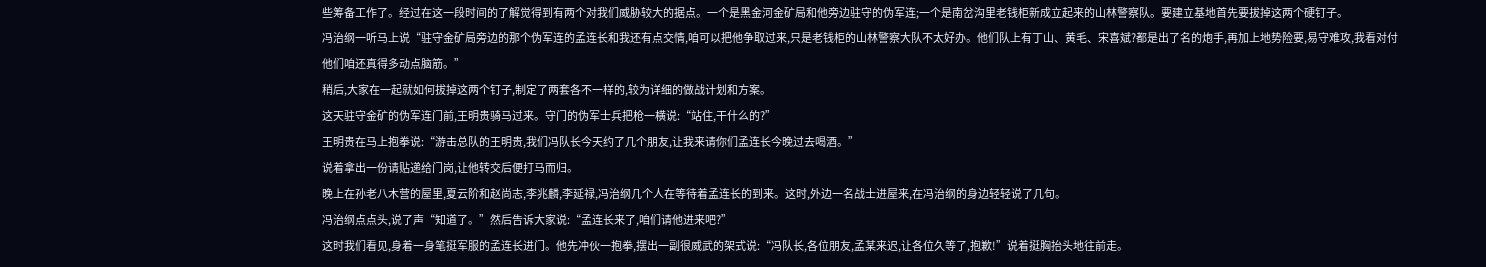些筹备工作了。经过在这一段时间的了解觉得到有两个对我们威胁较大的据点。一个是黑金河金矿局和他旁边驻守的伪军连;一个是南岔沟里老钱柜新成立起来的山林警察队。要建立基地首先要拔掉这两个硬钉子。
冯治纲一听马上说“驻守金矿局旁边的那个伪军连的孟连长和我还有点交情,咱可以把他争取过来,只是老钱柜的山林警察大队不太好办。他们队上有丁山、黄毛、宋喜斌?都是出了名的炮手,再加上地势险要,易守难攻,我看对付他们咱还真得多动点脑筋。”
稍后,大家在一起就如何拔掉这两个钉子,制定了两套各不一样的,较为详细的做战计划和方案。
这天驻守金矿的伪军连门前,王明贵骑马过来。守门的伪军士兵把枪一横说:“站住,干什么的?”
王明贵在马上抱拳说:“游击总队的王明贵,我们冯队长今天约了几个朋友,让我来请你们孟连长今晚过去喝酒。”
说着拿出一份请贴递给门岗,让他转交后便打马而归。
晚上在孙老八木营的屋里,夏云阶和赵尚志,李兆麟,李延禄,冯治纲几个人在等待着孟连长的到来。这时,外边一名战士进屋来,在冯治纲的身边轻轻说了几句。
冯治纲点点头,说了声“知道了。”然后告诉大家说:“孟连长来了,咱们请他进来吧?”
这时我们看见,身着一身笔挺军服的孟连长进门。他先冲伙一抱拳,摆出一副很威武的架式说:“冯队长,各位朋友,孟某来迟,让各位久等了,抱歉!”说着挺胸抬头地往前走。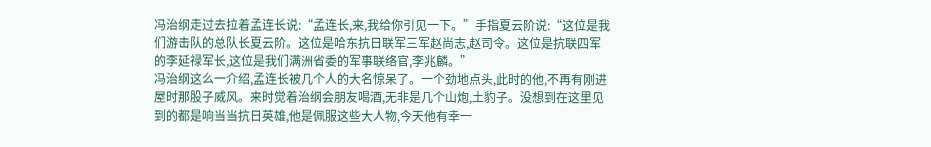冯治纲走过去拉着孟连长说:“孟连长,来,我给你引见一下。”手指夏云阶说:“这位是我们游击队的总队长夏云阶。这位是哈东抗日联军三军赵尚志,赵司令。这位是抗联四军的李延禄军长,这位是我们满洲省委的军事联络官,李兆麟。”
冯治纲这么一介绍,孟连长被几个人的大名惊呆了。一个劲地点头,此时的他,不再有刚进屋时那股子威风。来时觉着治纲会朋友喝酒,无非是几个山炮,土豹子。没想到在这里见到的都是响当当抗日英雄,他是佩服这些大人物,今天他有幸一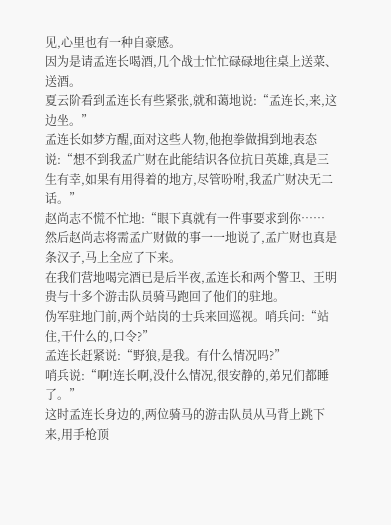见,心里也有一种自豪感。
因为是请孟连长喝酒,几个战士忙忙碌碌地往桌上送菜、送酒。
夏云阶看到孟连长有些紧张,就和蔼地说:“孟连长,来,这边坐。”
孟连长如梦方醒,面对这些人物,他抱拳做揖到地表态说:“想不到我孟广财在此能结识各位抗日英雄,真是三生有幸,如果有用得着的地方,尽管吩咐,我孟广财决无二话。”
赵尚志不慌不忙地:“眼下真就有一件事要求到你……
然后赵尚志将需孟广财做的事一一地说了,孟广财也真是条汉子,马上全应了下来。
在我们营地喝完酒已是后半夜,孟连长和两个警卫、王明贵与十多个游击队员骑马跑回了他们的驻地。
伪军驻地门前,两个站岗的士兵来回巡视。哨兵问:“站住,干什么的,口令?”
孟连长赶紧说:“野狼,是我。有什么情况吗?”
哨兵说:“啊!连长啊,没什么情况,很安静的,弟兄们都睡了。”
这时孟连长身边的,两位骑马的游击队员从马背上跳下来,用手枪顶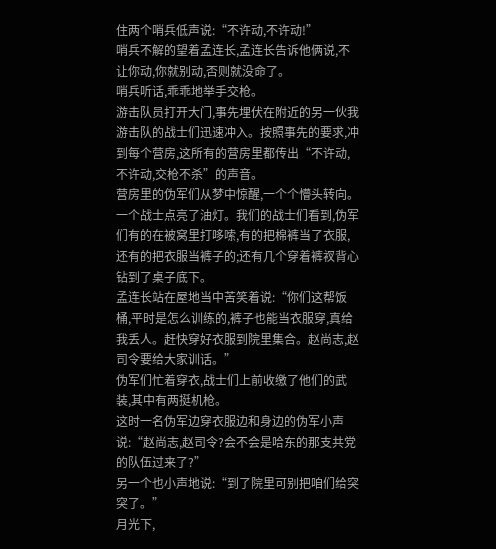住两个哨兵低声说:“不许动,不许动!”
哨兵不解的望着孟连长,孟连长告诉他俩说,不让你动,你就别动,否则就没命了。
哨兵听话,乖乖地举手交枪。
游击队员打开大门,事先埋伏在附近的另一伙我游击队的战士们迅速冲入。按照事先的要求,冲到每个营房,这所有的营房里都传出“不许动,不许动,交枪不杀”的声音。
营房里的伪军们从梦中惊醒,一个个懵头转向。一个战士点亮了油灯。我们的战士们看到,伪军们有的在被窝里打哆嗦,有的把棉裤当了衣服,还有的把衣服当裤子的;还有几个穿着裤衩背心钻到了桌子底下。
孟连长站在屋地当中苦笑着说:“你们这帮饭桶,平时是怎么训练的,裤子也能当衣服穿,真给我丢人。赶快穿好衣服到院里集合。赵尚志,赵司令要给大家训话。”
伪军们忙着穿衣,战士们上前收缴了他们的武装,其中有两挺机枪。
这时一名伪军边穿衣服边和身边的伪军小声说:“赵尚志,赵司令?会不会是哈东的那支共党的队伍过来了?”
另一个也小声地说:“到了院里可别把咱们给突突了。”
月光下,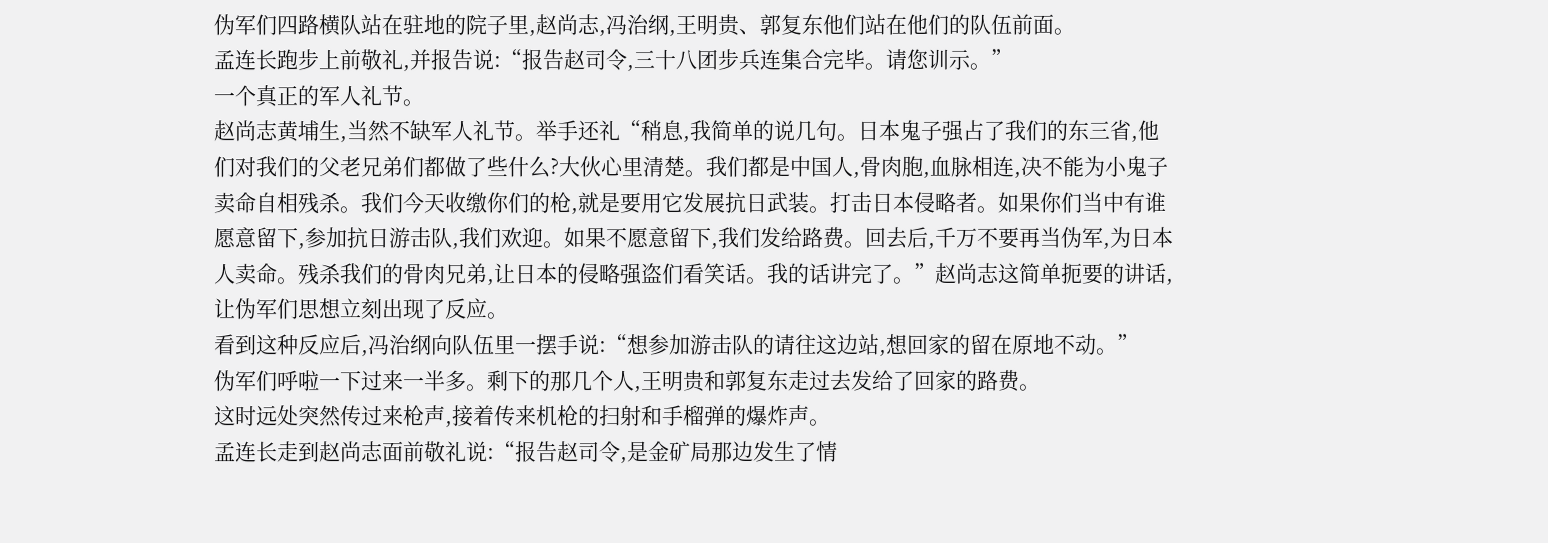伪军们四路横队站在驻地的院子里,赵尚志,冯治纲,王明贵、郭复东他们站在他们的队伍前面。
孟连长跑步上前敬礼,并报告说:“报告赵司令,三十八团步兵连集合完毕。请您训示。”
一个真正的军人礼节。
赵尚志黄埔生,当然不缺军人礼节。举手还礼“稍息,我简单的说几句。日本鬼子强占了我们的东三省,他们对我们的父老兄弟们都做了些什么?大伙心里清楚。我们都是中国人,骨肉胞,血脉相连,决不能为小鬼子卖命自相残杀。我们今天收缴你们的枪,就是要用它发展抗日武装。打击日本侵略者。如果你们当中有谁愿意留下,参加抗日游击队,我们欢迎。如果不愿意留下,我们发给路费。回去后,千万不要再当伪军,为日本人卖命。残杀我们的骨肉兄弟,让日本的侵略强盗们看笑话。我的话讲完了。”赵尚志这简单扼要的讲话,让伪军们思想立刻出现了反应。
看到这种反应后,冯治纲向队伍里一摆手说:“想参加游击队的请往这边站,想回家的留在原地不动。”
伪军们呼啦一下过来一半多。剩下的那几个人,王明贵和郭复东走过去发给了回家的路费。
这时远处突然传过来枪声,接着传来机枪的扫射和手榴弹的爆炸声。
孟连长走到赵尚志面前敬礼说:“报告赵司令,是金矿局那边发生了情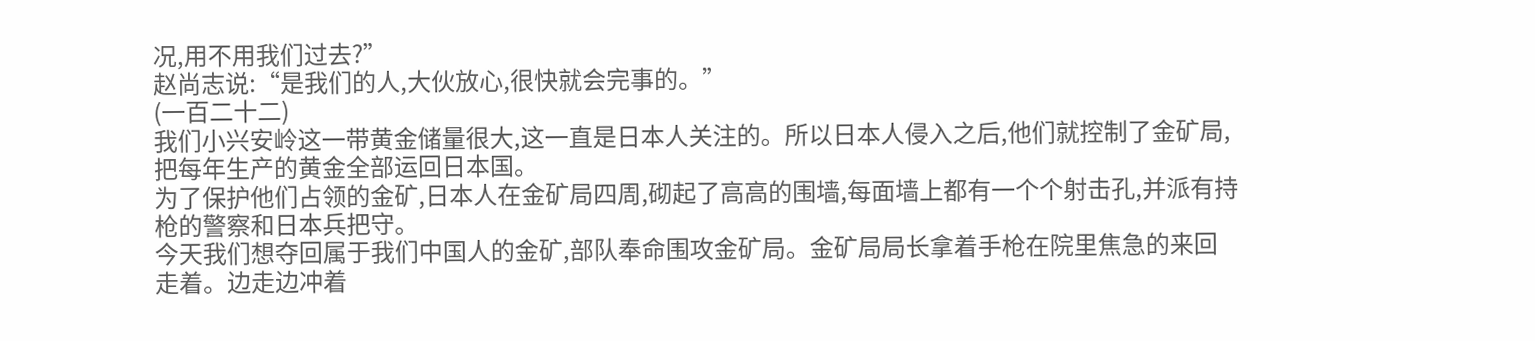况,用不用我们过去?”
赵尚志说:“是我们的人,大伙放心,很快就会完事的。”
(一百二十二)
我们小兴安岭这一带黄金储量很大,这一直是日本人关注的。所以日本人侵入之后,他们就控制了金矿局,把每年生产的黄金全部运回日本国。
为了保护他们占领的金矿,日本人在金矿局四周,砌起了高高的围墙,每面墙上都有一个个射击孔,并派有持枪的警察和日本兵把守。
今天我们想夺回属于我们中国人的金矿,部队奉命围攻金矿局。金矿局局长拿着手枪在院里焦急的来回走着。边走边冲着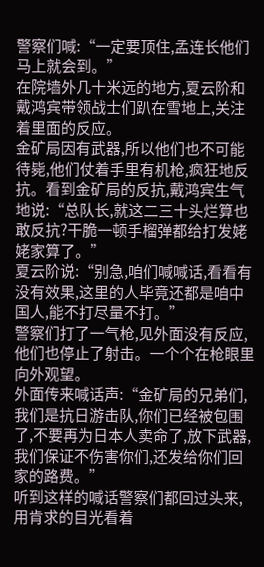警察们喊:“一定要顶住,孟连长他们马上就会到。”
在院墙外几十米远的地方,夏云阶和戴鸿宾带领战士们趴在雪地上,关注着里面的反应。
金矿局因有武器,所以他们也不可能待毙,他们仗着手里有机枪,疯狂地反抗。看到金矿局的反抗,戴鸿宾生气地说:“总队长,就这二三十头烂算也敢反抗?干脆一顿手榴弹都给打发姥姥家算了。”
夏云阶说:“别急,咱们喊喊话,看看有没有效果,这里的人毕竟还都是咱中国人,能不打尽量不打。”
警察们打了一气枪,见外面没有反应,他们也停止了射击。一个个在枪眼里向外观望。
外面传来喊话声:“金矿局的兄弟们,我们是抗日游击队,你们已经被包围了,不要再为日本人卖命了,放下武器,我们保证不伤害你们,还发给你们回家的路费。”
听到这样的喊话警察们都回过头来,用肯求的目光看着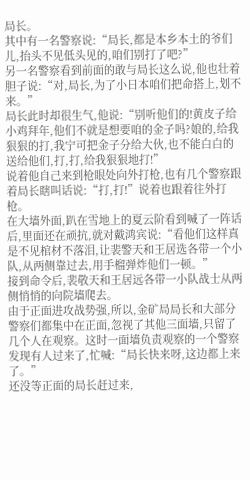局长。
其中有一名警察说:“局长,都是本乡本土的爷们儿,抬头不见低头见的,咱们别打了吧?”
另一名警察看到前面的敢与局长这么说,他也壮着胆子说:“对,局长,为了小日本咱们把命搭上,划不来。”
局长此时却很生气,他说:“别听他们的!黄皮子给小鸡拜年,他们不就是想要咱的金子吗?娘的,给我狠狠的打,我宁可把金子分给大伙,也不能白白的送给他们,打,打,给我狠狠地打!”
说着他自己来到枪眼处向外打枪,也有几个警察跟着局长瞎叫话说:“打,打!”说着也跟着往外打枪。
在大墙外面,趴在雪地上的夏云阶看到喊了一阵话后,里面还在顽抗,就对戴鸿宾说:“看他们这样真是不见棺材不落泪,让裴警天和王居选各带一个小队,从两侧靠过去,用手榴弹炸他们一顿。”
接到命令后,裴敬天和王居远各带一小队战士从两侧悄悄的向院墙爬去。
由于正面进攻战势强,所以,金矿局局长和大部分警察们都集中在正面,忽视了其他三面墙,只留了几个人在观察。这时一面墙负责观察的一个警察发现有人过来了,忙喊:“局长快来呀,这边都上来了。”
还没等正面的局长赶过来,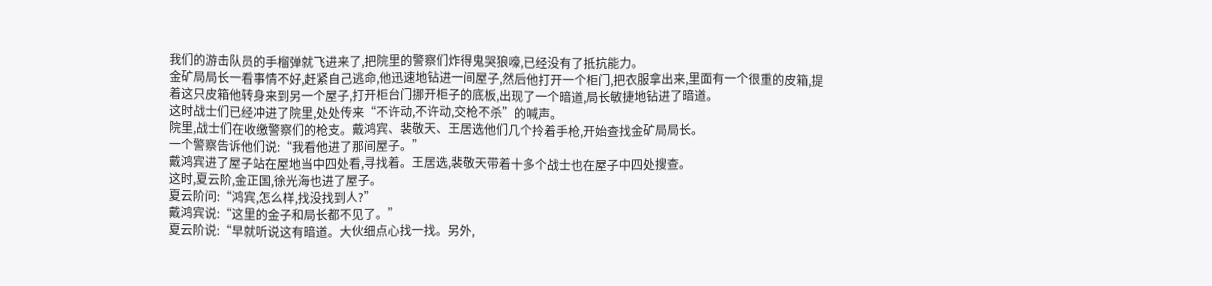我们的游击队员的手榴弹就飞进来了,把院里的警察们炸得鬼哭狼嚎,已经没有了抵抗能力。
金矿局局长一看事情不好,赶紧自己逃命,他迅速地钻进一间屋子,然后他打开一个柜门,把衣服拿出来,里面有一个很重的皮箱,提着这只皮箱他转身来到另一个屋子,打开柜台门挪开柜子的底板,出现了一个暗道,局长敏捷地钻进了暗道。
这时战士们已经冲进了院里,处处传来“不许动,不许动,交枪不杀”的喊声。
院里,战士们在收缴警察们的枪支。戴鸿宾、裴敬天、王居选他们几个拎着手枪,开始查找金矿局局长。
一个警察告诉他们说:“我看他进了那间屋子。”
戴鸿宾进了屋子站在屋地当中四处看,寻找着。王居选,裴敬天带着十多个战士也在屋子中四处搜查。
这时,夏云阶,金正国,徐光海也进了屋子。
夏云阶问:“鸿宾,怎么样,找没找到人?”
戴鸿宾说:“这里的金子和局长都不见了。”
夏云阶说:“早就听说这有暗道。大伙细点心找一找。另外,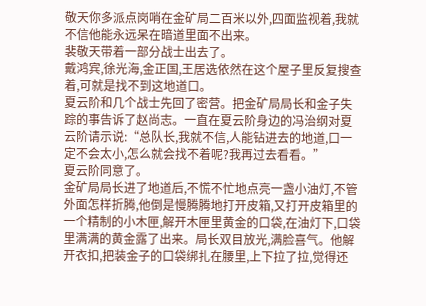敬天你多派点岗哨在金矿局二百米以外,四面监视着,我就不信他能永远呆在暗道里面不出来。
裴敬天带着一部分战士出去了。
戴鸿宾,徐光海,金正国,王居选依然在这个屋子里反复搜查着,可就是找不到这地道口。
夏云阶和几个战士先回了密营。把金矿局局长和金子失踪的事告诉了赵尚志。一直在夏云阶身边的冯治纲对夏云阶请示说:“总队长,我就不信,人能钻进去的地道,口一定不会太小,怎么就会找不着呢?我再过去看看。”
夏云阶同意了。
金矿局局长进了地道后,不慌不忙地点亮一盏小油灯,不管外面怎样折腾,他倒是慢腾腾地打开皮箱,又打开皮箱里的一个精制的小木匣,解开木匣里黄金的口袋,在油灯下,口袋里满满的黄金露了出来。局长双目放光,满脸喜气。他解开衣扣,把装金子的口袋绑扎在腰里,上下拉了拉,觉得还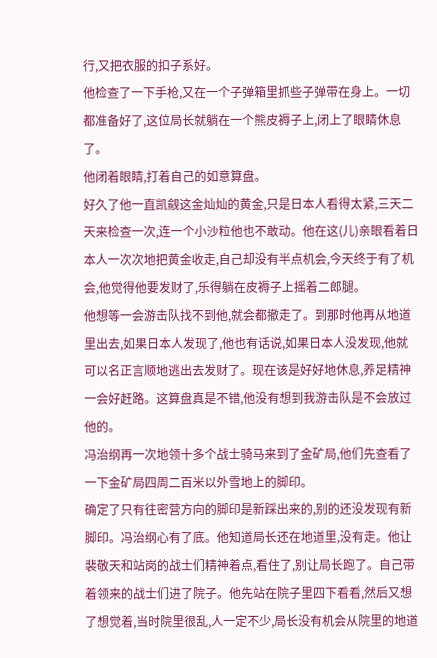行,又把衣服的扣子系好。
他检查了一下手枪,又在一个子弹箱里抓些子弹带在身上。一切都准备好了,这位局长就躺在一个熊皮褥子上,闭上了眼睛休息了。
他闭着眼睛,打着自己的如意算盘。
好久了他一直凯觎这金灿灿的黄金,只是日本人看得太紧,三天二天来检查一次,连一个小沙粒他也不敢动。他在这(儿)亲眼看着日本人一次次地把黄金收走,自己却没有半点机会,今天终于有了机会,他觉得他要发财了,乐得躺在皮褥子上摇着二郎腿。
他想等一会游击队找不到他,就会都撤走了。到那时他再从地道里出去,如果日本人发现了,他也有话说,如果日本人没发现,他就可以名正言顺地逃出去发财了。现在该是好好地休息,养足精神一会好赶路。这算盘真是不错,他没有想到我游击队是不会放过他的。
冯治纲再一次地领十多个战士骑马来到了金矿局,他们先查看了一下金矿局四周二百米以外雪地上的脚印。
确定了只有往密营方向的脚印是新踩出来的,别的还没发现有新脚印。冯治纲心有了底。他知道局长还在地道里,没有走。他让裴敬天和站岗的战士们精神着点,看住了,别让局长跑了。自己带着领来的战士们进了院子。他先站在院子里四下看看,然后又想了想觉着,当时院里很乱,人一定不少,局长没有机会从院里的地道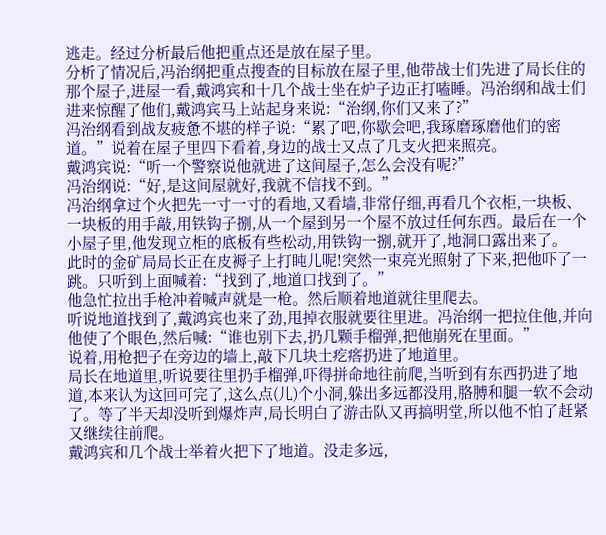逃走。经过分析最后他把重点还是放在屋子里。
分析了情况后,冯治纲把重点搜查的目标放在屋子里,他带战士们先进了局长住的那个屋子,进屋一看,戴鸿宾和十几个战士坐在炉子边正打嗑睡。冯治纲和战士们进来惊醒了他们,戴鸿宾马上站起身来说:“治纲,你们又来了?”
冯治纲看到战友疲惫不堪的样子说:“累了吧,你歇会吧,我琢磨琢磨他们的密道。”说着在屋子里四下看着,身边的战士又点了几支火把来照亮。
戴鸿宾说:“听一个警察说他就进了这间屋子,怎么会没有呢?”
冯治纲说:“好,是这间屋就好,我就不信找不到。”
冯治纲拿过个火把先一寸一寸的看地,又看墙,非常仔细,再看几个衣柜,一块板、一块板的用手敲,用铁钩子捌,从一个屋到另一个屋不放过任何东西。最后在一个小屋子里,他发现立柜的底板有些松动,用铁钩一捌,就开了,地洞口露出来了。
此时的金矿局局长正在皮褥子上打盹儿呢!突然一束亮光照射了下来,把他吓了一跳。只听到上面喊着:“找到了,地道口找到了。”
他急忙拉出手枪冲着喊声就是一枪。然后顺着地道就往里爬去。
听说地道找到了,戴鸿宾也来了劲,甩掉衣服就要往里进。冯治纲一把拉住他,并向他使了个眼色,然后喊:“谁也别下去,扔几颗手榴弹,把他崩死在里面。”
说着,用枪把子在旁边的墙上,敲下几块土疙瘩扔进了地道里。
局长在地道里,听说要往里扔手榴弹,吓得拼命地往前爬,当听到有东西扔进了地道,本来认为这回可完了,这么点(儿)个小洞,躲出多远都没用,胳膊和腿一软不会动了。等了半天却没听到爆炸声,局长明白了游击队又再搞明堂,所以他不怕了赶紧又继续往前爬。
戴鸿宾和几个战士举着火把下了地道。没走多远,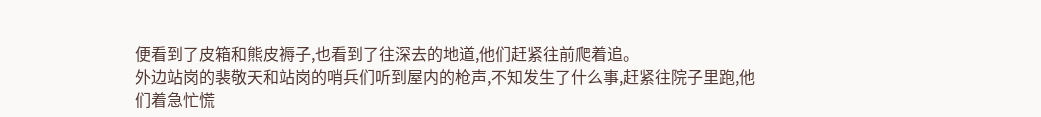便看到了皮箱和熊皮褥子,也看到了往深去的地道,他们赶紧往前爬着追。
外边站岗的裴敬天和站岗的哨兵们听到屋内的枪声,不知发生了什么事,赶紧往院子里跑,他们着急忙慌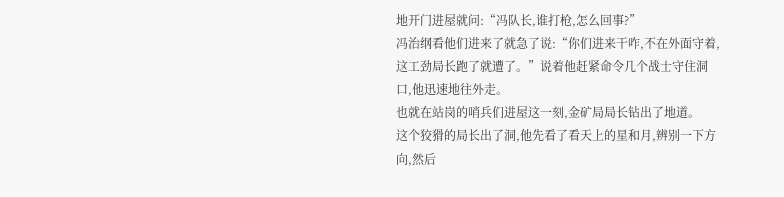地开门进屋就问:“冯队长,谁打枪,怎么回事?”
冯治纲看他们进来了就急了说:“你们进来干咋,不在外面守着,这工劲局长跑了就遭了。”说着他赶紧命令几个战士守住洞口,他迅速地往外走。
也就在站岗的哨兵们进屋这一刻,金矿局局长钻出了地道。
这个狡猾的局长出了洞,他先看了看天上的星和月,辨别一下方向,然后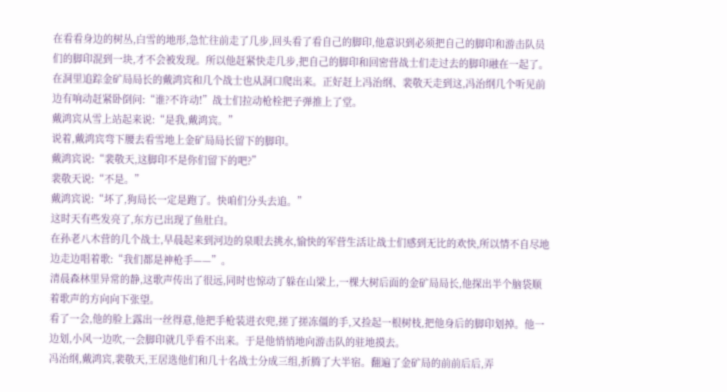在看看身边的树丛,白雪的地形,急忙往前走了几步,回头看了看自己的脚印,他意识到必须把自己的脚印和游击队员们的脚印混到一块,才不会被发现。所以他赶紧快走几步,把自己的脚印和回密营战士们走过去的脚印融在一起了。
在洞里追踪金矿局局长的戴鸿宾和几个战士也从洞口爬出来。正好赶上冯治纲、裴敬天走到这,冯治纲几个听见前边有响动赶紧卧倒问:“谁?不许动!”战士们拉动枪栓把子弹推上了堂。
戴鸿宾从雪上站起来说:“是我,戴鸿宾。”
说着,戴鸿宾弯下腰去看雪地上金矿局局长留下的脚印。
戴鸿宾说:“裴敬天,这脚印不是你们留下的吧?”
裴敬天说:“不是。”
戴鸿宾说:“坏了,狗局长一定是跑了。快咱们分头去追。”
这时天有些发亮了,东方已出现了鱼肚白。
在孙老八木营的几个战士,早晨起来到河边的泉眼去挑水,愉快的军营生活让战士们感到无比的欢快,所以情不自尽地边走边唱着歌:“我们都是神枪手——”。
清晨森林里异常的静,这歌声传出了很远,同时也惊动了躲在山梁上,一棵大树后面的金矿局局长,他探出半个脑袋顺着歌声的方向向下张望。
看了一会,他的脸上露出一丝得意,他把手枪装进衣兜,搓了搓冻僵的手,又捡起一根树枝,把他身后的脚印划掉。他一边划,小风一边吹,一会脚印就几乎看不出来。于是他悄悄地向游击队的驻地摸去。
冯治纲,戴鸿宾,裴敬天,王居选他们和几十名战士分成三组,折腾了大半宿。翻遍了金矿局的前前后后,弄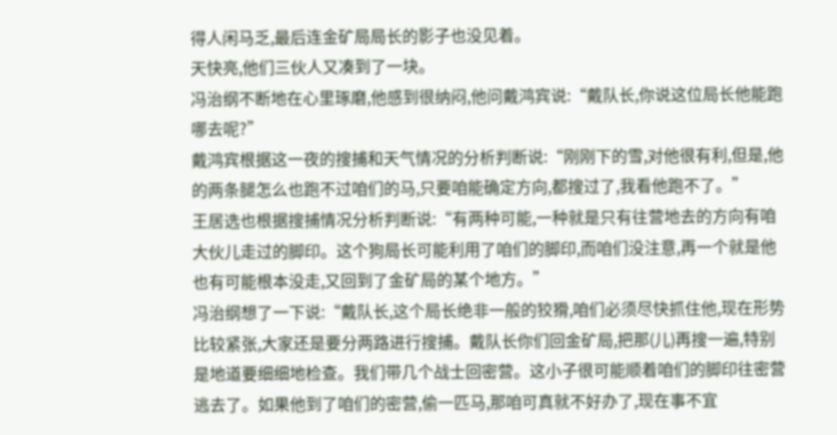得人闲马乏,最后连金矿局局长的影子也没见着。
天快亮,他们三伙人又凑到了一块。
冯治纲不断地在心里琢磨,他感到很纳闷,他问戴鸿宾说:“戴队长,你说这位局长他能跑哪去呢?”
戴鸿宾根据这一夜的搜捕和天气情况的分析判断说:“刚刚下的雪,对他很有利,但是,他的两条腿怎么也跑不过咱们的马,只要咱能确定方向,都搜过了,我看他跑不了。”
王居选也根据搜捕情况分析判断说:“有两种可能,一种就是只有往营地去的方向有咱大伙儿走过的脚印。这个狗局长可能利用了咱们的脚印,而咱们没注意,再一个就是他也有可能根本没走,又回到了金矿局的某个地方。”
冯治纲想了一下说:“戴队长,这个局长绝非一般的狡猾,咱们必须尽快抓住他,现在形势比较紧张,大家还是要分两路进行搜捕。戴队长你们回金矿局,把那(儿)再搜一遍,特别是地道要细细地检查。我们带几个战士回密营。这小子很可能顺着咱们的脚印往密营逃去了。如果他到了咱们的密营,偷一匹马,那咱可真就不好办了,现在事不宜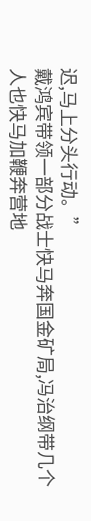迟,马上分头行动。”
戴鸿宾带领一部分战士快马奔国金矿局,冯治纲带几个人也快马加鞭奔营地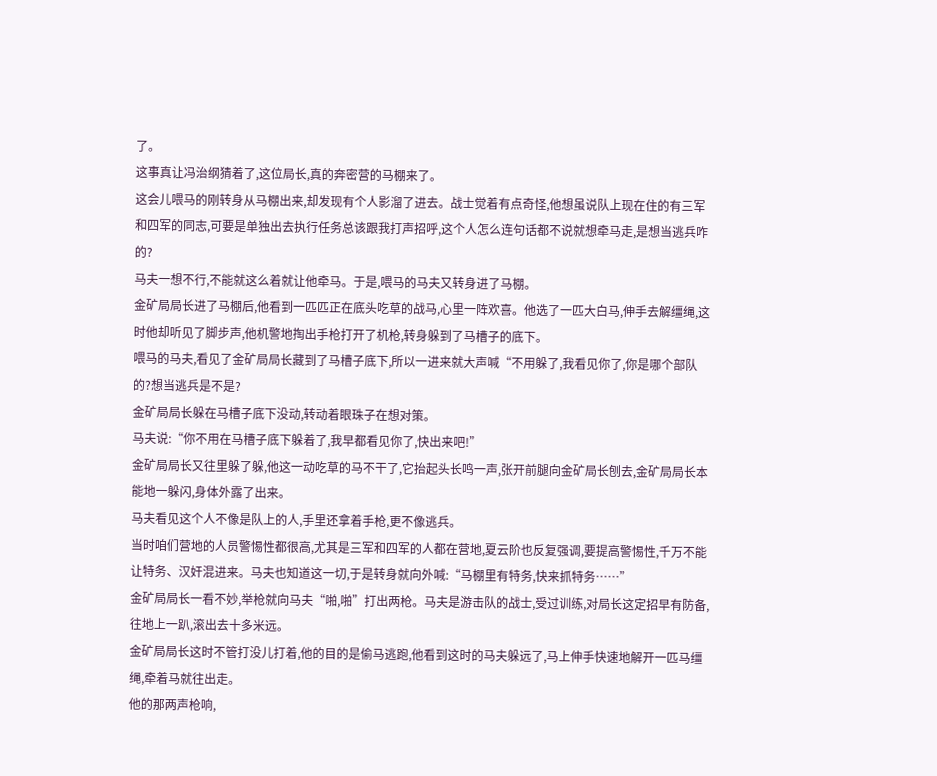了。
这事真让冯治纲猜着了,这位局长,真的奔密营的马棚来了。
这会儿喂马的刚转身从马棚出来,却发现有个人影溜了进去。战士觉着有点奇怪,他想虽说队上现在住的有三军和四军的同志,可要是单独出去执行任务总该跟我打声招呼,这个人怎么连句话都不说就想牵马走,是想当逃兵咋的?
马夫一想不行,不能就这么着就让他牵马。于是,喂马的马夫又转身进了马棚。
金矿局局长进了马棚后,他看到一匹匹正在底头吃草的战马,心里一阵欢喜。他选了一匹大白马,伸手去解缰绳,这时他却听见了脚步声,他机警地掏出手枪打开了机枪,转身躲到了马槽子的底下。
喂马的马夫,看见了金矿局局长藏到了马槽子底下,所以一进来就大声喊“不用躲了,我看见你了,你是哪个部队的?想当逃兵是不是?
金矿局局长躲在马槽子底下没动,转动着眼珠子在想对策。
马夫说:“你不用在马槽子底下躲着了,我早都看见你了,快出来吧!”
金矿局局长又往里躲了躲,他这一动吃草的马不干了,它抬起头长鸣一声,张开前腿向金矿局长刨去,金矿局局长本能地一躲闪,身体外露了出来。
马夫看见这个人不像是队上的人,手里还拿着手枪,更不像逃兵。
当时咱们营地的人员警惕性都很高,尤其是三军和四军的人都在营地,夏云阶也反复强调,要提高警惕性,千万不能让特务、汉奸混进来。马夫也知道这一切,于是转身就向外喊:“马棚里有特务,快来抓特务……”
金矿局局长一看不妙,举枪就向马夫“啪,啪”打出两枪。马夫是游击队的战士,受过训练,对局长这定招早有防备,往地上一趴,滚出去十多米远。
金矿局局长这时不管打没儿打着,他的目的是偷马逃跑,他看到这时的马夫躲远了,马上伸手快速地解开一匹马缰绳,牵着马就往出走。
他的那两声枪响,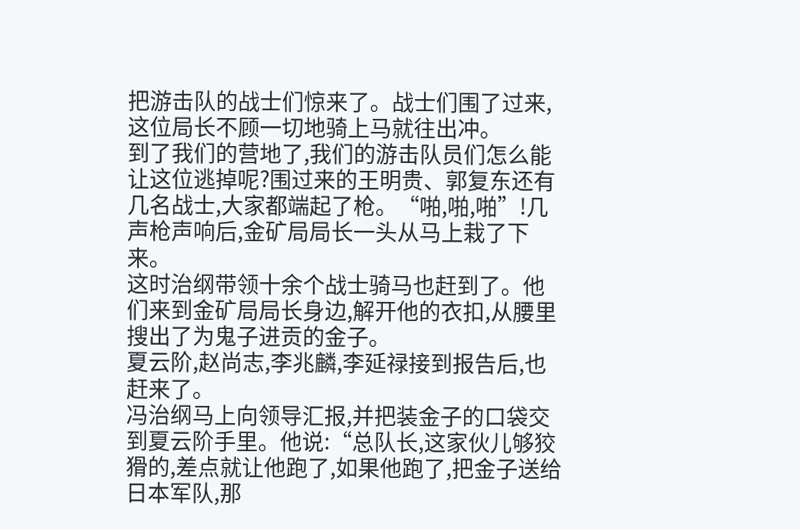把游击队的战士们惊来了。战士们围了过来,这位局长不顾一切地骑上马就往出冲。
到了我们的营地了,我们的游击队员们怎么能让这位逃掉呢?围过来的王明贵、郭复东还有几名战士,大家都端起了枪。“啪,啪,啪”!几声枪声响后,金矿局局长一头从马上栽了下来。
这时治纲带领十余个战士骑马也赶到了。他们来到金矿局局长身边,解开他的衣扣,从腰里搜出了为鬼子进贡的金子。
夏云阶,赵尚志,李兆麟,李延禄接到报告后,也赶来了。
冯治纲马上向领导汇报,并把装金子的口袋交到夏云阶手里。他说:“总队长,这家伙儿够狡猾的,差点就让他跑了,如果他跑了,把金子送给日本军队,那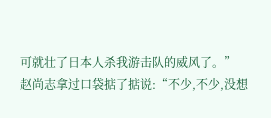可就壮了日本人杀我游击队的威风了。”
赵尚志拿过口袋掂了掂说:“不少,不少,没想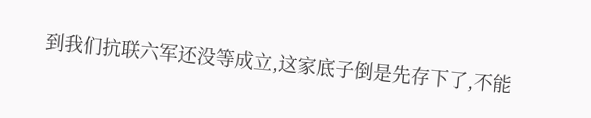到我们抗联六军还没等成立,这家底子倒是先存下了,不能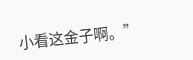小看这金子啊。”